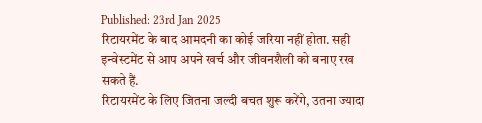Published: 23rd Jan 2025
रिटायरमेंट के बाद आमदनी का कोई जरिया नहीं होता. सही इन्वेस्टमेंट से आप अपने खर्च और जीवनशैली को बनाए रख सकते हैं.
रिटायरमेंट के लिए जितना जल्दी बचत शुरू करेंगे, उतना ज्यादा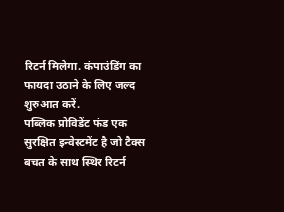रिटर्न मिलेगा. कंपाउंडिंग का फायदा उठाने के लिए जल्द शुरुआत करें.
पब्लिक प्रोविडेंट फंड एक सुरक्षित इन्वेस्टमेंट है जो टैक्स बचत के साथ स्थिर रिटर्न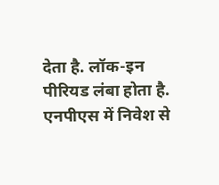देता है. लॉक-इन पीरियड लंबा होता है.
एनपीएस में निवेश से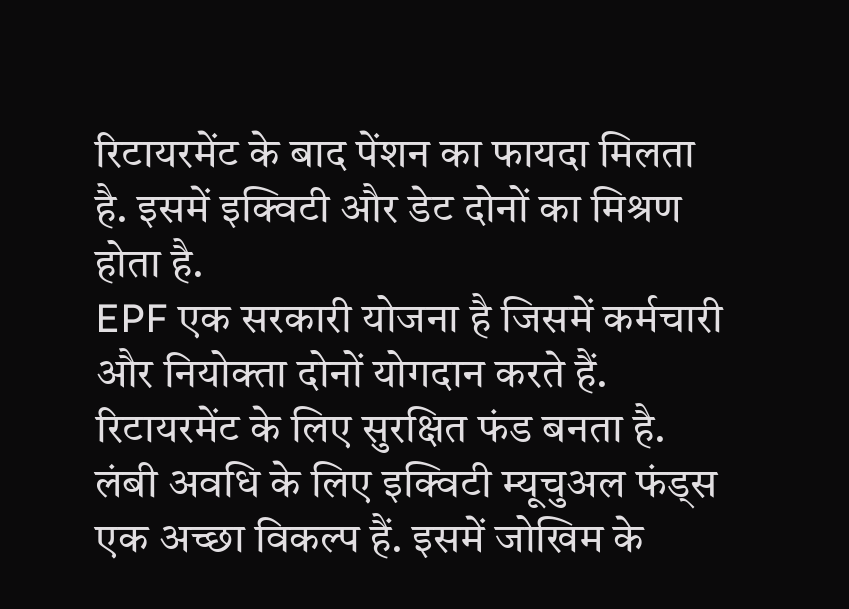रिटायरमेंट के बाद पेंशन का फायदा मिलता है. इसमें इक्विटी और डेट दोनों का मिश्रण होता है.
EPF एक सरकारी योजना है जिसमें कर्मचारी और नियोक्ता दोनों योगदान करते हैं. रिटायरमेंट के लिए सुरक्षित फंड बनता है.
लंबी अवधि के लिए इक्विटी म्यूचुअल फंड्स एक अच्छा विकल्प हैं. इसमें जोखिम के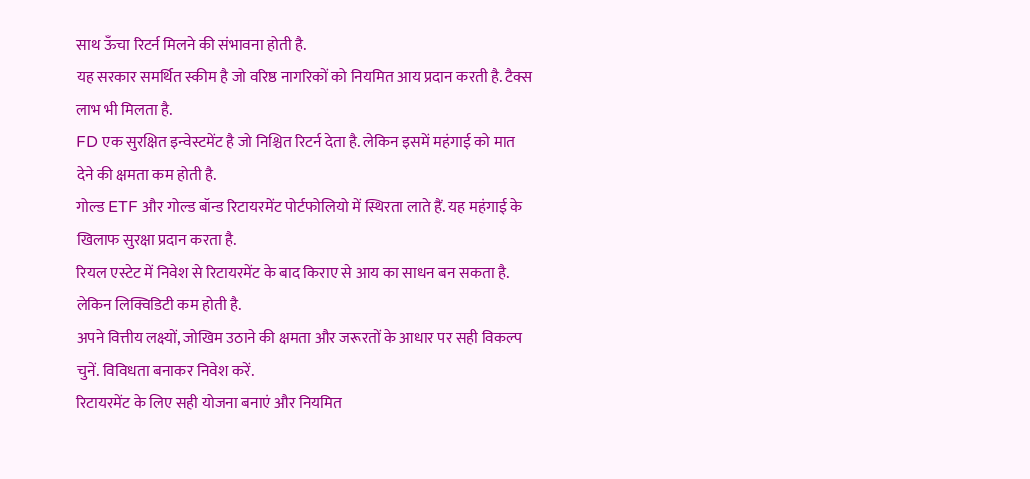साथ ऊँचा रिटर्न मिलने की संभावना होती है.
यह सरकार समर्थित स्कीम है जो वरिष्ठ नागरिकों को नियमित आय प्रदान करती है. टैक्स लाभ भी मिलता है.
FD एक सुरक्षित इन्वेस्टमेंट है जो निश्चित रिटर्न देता है. लेकिन इसमें महंगाई को मात देने की क्षमता कम होती है.
गोल्ड ETF और गोल्ड बॉन्ड रिटायरमेंट पोर्टफोलियो में स्थिरता लाते हैं. यह महंगाई के खिलाफ सुरक्षा प्रदान करता है.
रियल एस्टेट में निवेश से रिटायरमेंट के बाद किराए से आय का साधन बन सकता है. लेकिन लिक्विडिटी कम होती है.
अपने वित्तीय लक्ष्यों, जोखिम उठाने की क्षमता और जरूरतों के आधार पर सही विकल्प चुनें. विविधता बनाकर निवेश करें.
रिटायरमेंट के लिए सही योजना बनाएं और नियमित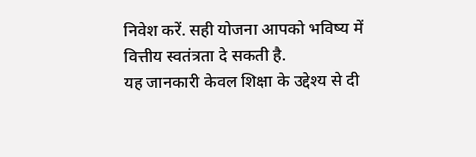निवेश करें. सही योजना आपको भविष्य में वित्तीय स्वतंत्रता दे सकती है.
यह जानकारी केवल शिक्षा के उद्देश्य से दी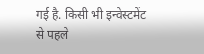गई है. किसी भी इन्वेस्टमेंट से पहले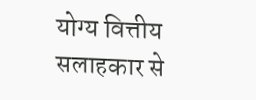योग्य वित्तीय सलाहकार से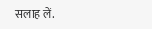सलाह लें.